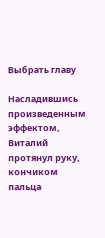Выбрать главу

Насладившись произведенным эффектом, Виталий протянул руку, кончиком пальца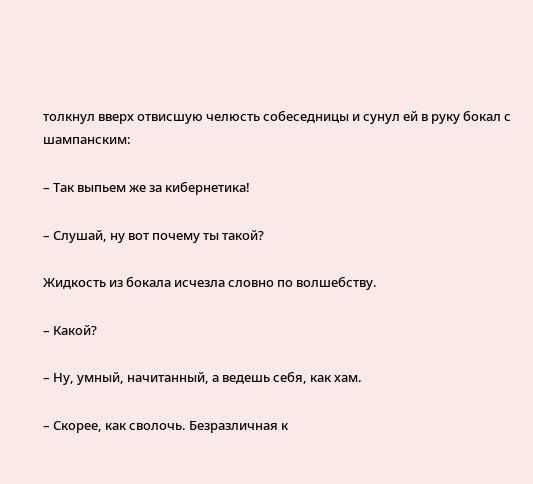толкнул вверх отвисшую челюсть собеседницы и сунул ей в руку бокал с шампанским:

– Так выпьем же за кибернетика!

– Слушай, ну вот почему ты такой?

Жидкость из бокала исчезла словно по волшебству.

– Какой?

– Ну, умный, начитанный, а ведешь себя, как хам.

– Скорее, как сволочь. Безразличная к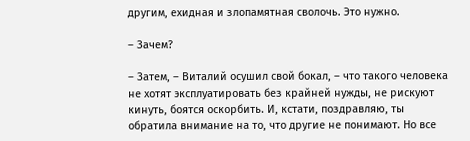другим, ехидная и злопамятная сволочь. Это нужно.

– Зачем?

– Затем, – Виталий осушил свой бокал, – что такого человека не хотят эксплуатировать без крайней нужды, не рискуют кинуть, боятся оскорбить. И, кстати, поздравляю, ты обратила внимание на то, что другие не понимают. Но все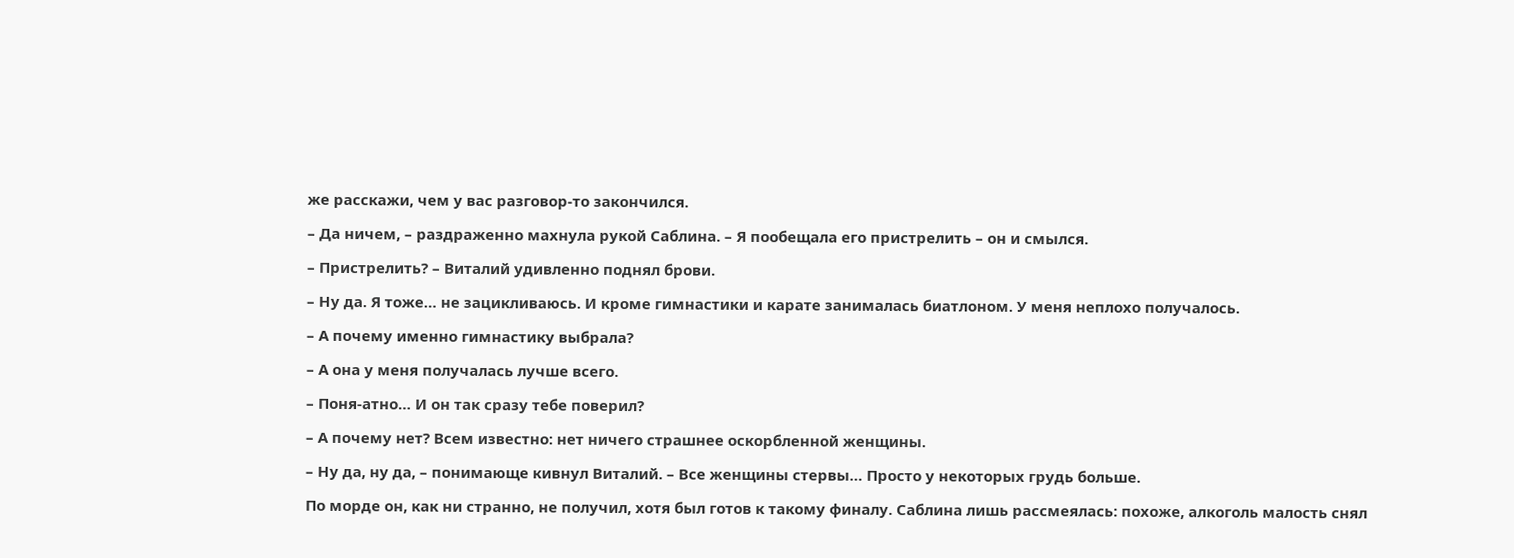же расскажи, чем у вас разговор-то закончился.

– Да ничем, – раздраженно махнула рукой Саблина. – Я пообещала его пристрелить – он и смылся.

– Пристрелить? – Виталий удивленно поднял брови.

– Ну да. Я тоже… не зацикливаюсь. И кроме гимнастики и карате занималась биатлоном. У меня неплохо получалось.

– А почему именно гимнастику выбрала?

– А она у меня получалась лучше всего.

– Поня-атно… И он так сразу тебе поверил?

– А почему нет? Всем известно: нет ничего страшнее оскорбленной женщины.

– Ну да, ну да, – понимающе кивнул Виталий. – Все женщины стервы… Просто у некоторых грудь больше.

По морде он, как ни странно, не получил, хотя был готов к такому финалу. Саблина лишь рассмеялась: похоже, алкоголь малость снял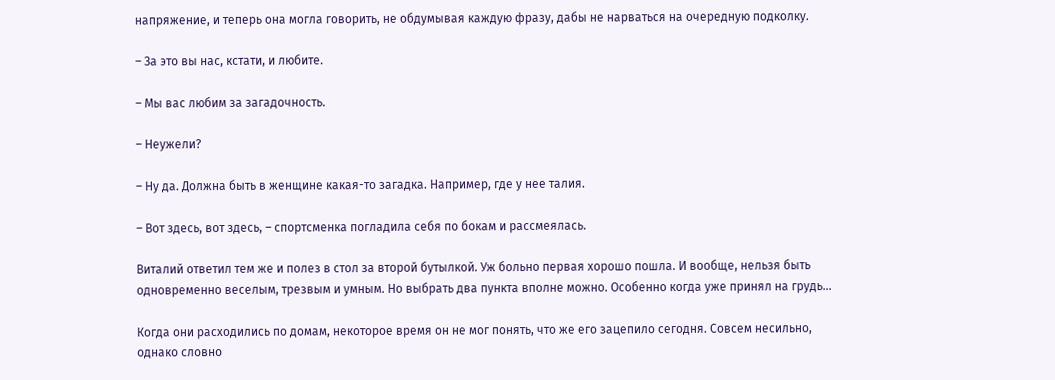напряжение, и теперь она могла говорить, не обдумывая каждую фразу, дабы не нарваться на очередную подколку.

– За это вы нас, кстати, и любите.

– Мы вас любим за загадочность.

– Неужели?

– Ну да. Должна быть в женщине какая-то загадка. Например, где у нее талия.

– Вот здесь, вот здесь, – спортсменка погладила себя по бокам и рассмеялась.

Виталий ответил тем же и полез в стол за второй бутылкой. Уж больно первая хорошо пошла. И вообще, нельзя быть одновременно веселым, трезвым и умным. Но выбрать два пункта вполне можно. Особенно когда уже принял на грудь…

Когда они расходились по домам, некоторое время он не мог понять, что же его зацепило сегодня. Совсем несильно, однако словно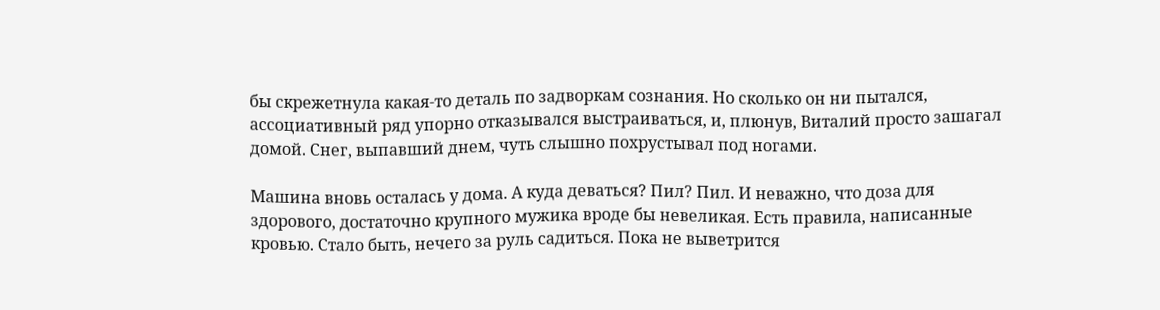бы скрежетнула какая-то деталь по задворкам сознания. Но сколько он ни пытался, ассоциативный ряд упорно отказывался выстраиваться, и, плюнув, Виталий просто зашагал домой. Снег, выпавший днем, чуть слышно похрустывал под ногами.

Машина вновь осталась у дома. А куда деваться? Пил? Пил. И неважно, что доза для здорового, достаточно крупного мужика вроде бы невеликая. Есть правила, написанные кровью. Стало быть, нечего за руль садиться. Пока не выветрится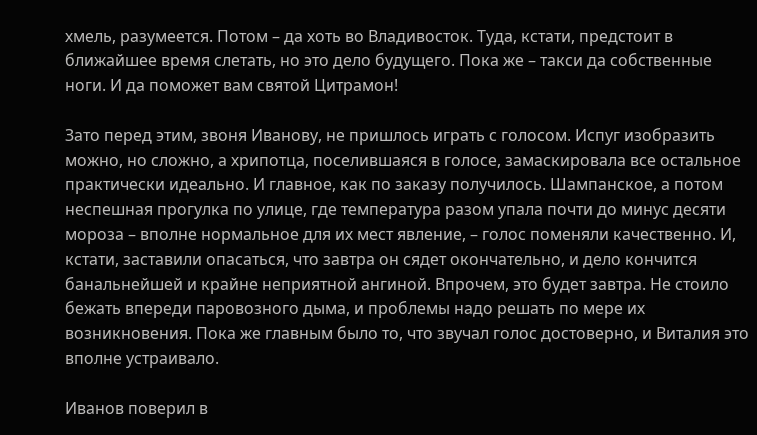хмель, разумеется. Потом – да хоть во Владивосток. Туда, кстати, предстоит в ближайшее время слетать, но это дело будущего. Пока же – такси да собственные ноги. И да поможет вам святой Цитрамон!

Зато перед этим, звоня Иванову, не пришлось играть с голосом. Испуг изобразить можно, но сложно, а хрипотца, поселившаяся в голосе, замаскировала все остальное практически идеально. И главное, как по заказу получилось. Шампанское, а потом неспешная прогулка по улице, где температура разом упала почти до минус десяти мороза – вполне нормальное для их мест явление, – голос поменяли качественно. И, кстати, заставили опасаться, что завтра он сядет окончательно, и дело кончится банальнейшей и крайне неприятной ангиной. Впрочем, это будет завтра. Не стоило бежать впереди паровозного дыма, и проблемы надо решать по мере их возникновения. Пока же главным было то, что звучал голос достоверно, и Виталия это вполне устраивало.

Иванов поверил в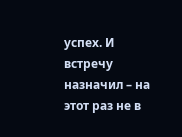успех. И встречу назначил – на этот раз не в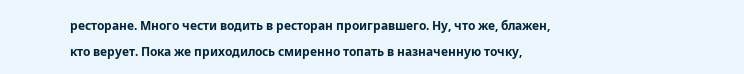ресторане. Много чести водить в ресторан проигравшего. Ну, что же, блажен, кто верует. Пока же приходилось смиренно топать в назначенную точку,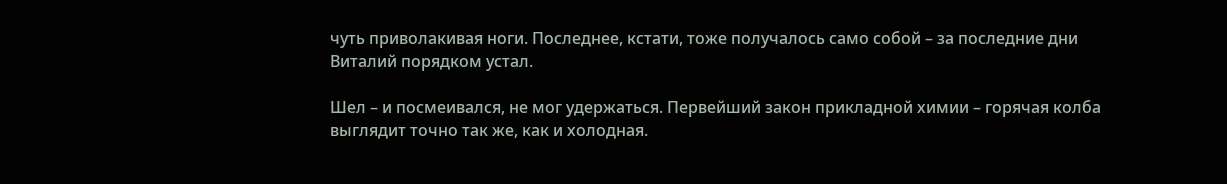чуть приволакивая ноги. Последнее, кстати, тоже получалось само собой – за последние дни Виталий порядком устал.

Шел – и посмеивался, не мог удержаться. Первейший закон прикладной химии – горячая колба выглядит точно так же, как и холодная.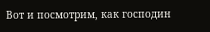Вот и посмотрим, как господин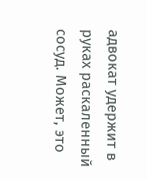адвокат удержит в руках раскаленный сосуд. Может, это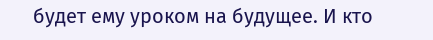будет ему уроком на будущее. И кто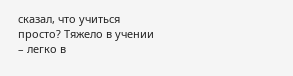сказал, что учиться просто? Тяжело в учении – легко в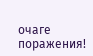очаге поражения!